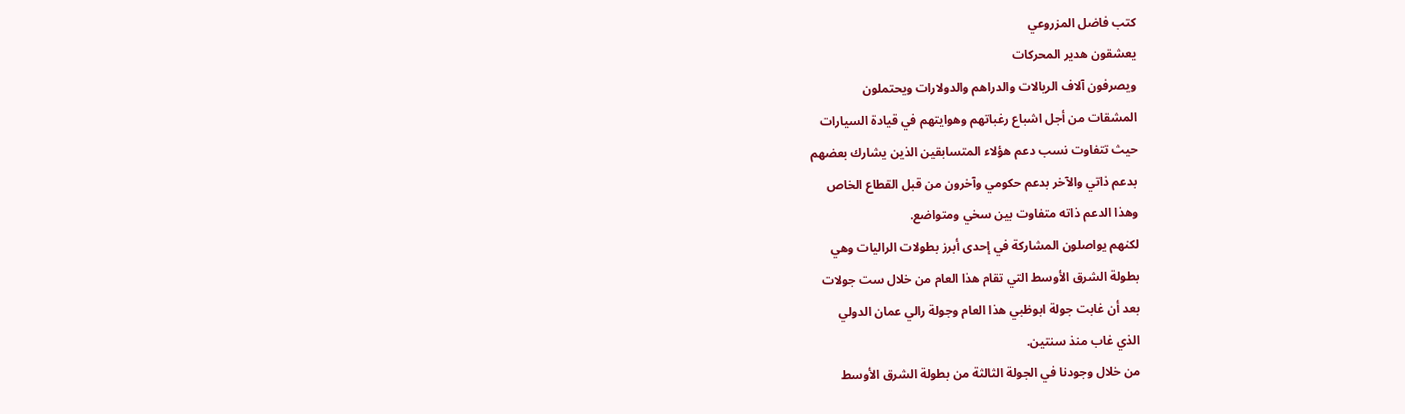كتب فاضل المزروعي
يعشقون هدير المحركات
ويصرفون آلاف الريالات والدراهم والدولارات ويحتملون
المشقات من أجل اشباع رغباتهم وهوايتهم في قيادة السيارات
حيث تتفاوت نسب دعم هؤلاء المتسابقين الذين يشارك بعضهم
بدعم ذاتي والآخر بدعم حكومي وآخرون من قبل القطاع الخاص
وهذا الدعم ذاته متفاوت بين سخي ومتواضع.
لكنهم يواصلون المشاركة في إحدى أبرز بطولات الراليات وهي
بطولة الشرق الأوسط التي تقام هذا العام من خلال ست جولات
بعد أن غابت جولة ابوظبي هذا العام وجولة رالي عمان الدولي
الذي غاب منذ سنتين.
من خلال وجودنا في الجولة الثالثة من بطولة الشرق الأوسط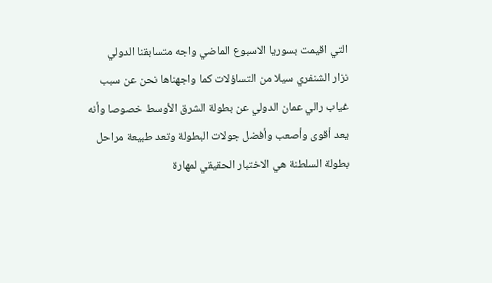التي اقيمت بسوريا الاسبوع الماضي واجه متسابقنا الدولي
نزار الشنفري سيلا من التساؤلات كما واجهناها نحن عن سبب
غياب رالي عمان الدولي عن بطولة الشرق الأوسط خصوصا وأنه
يعد أقوى وأصعب وأفضل جولات البطولة وتعد طبيعة مراحل
بطولة السلطنة هي الاختبار الحقيقي لمهارة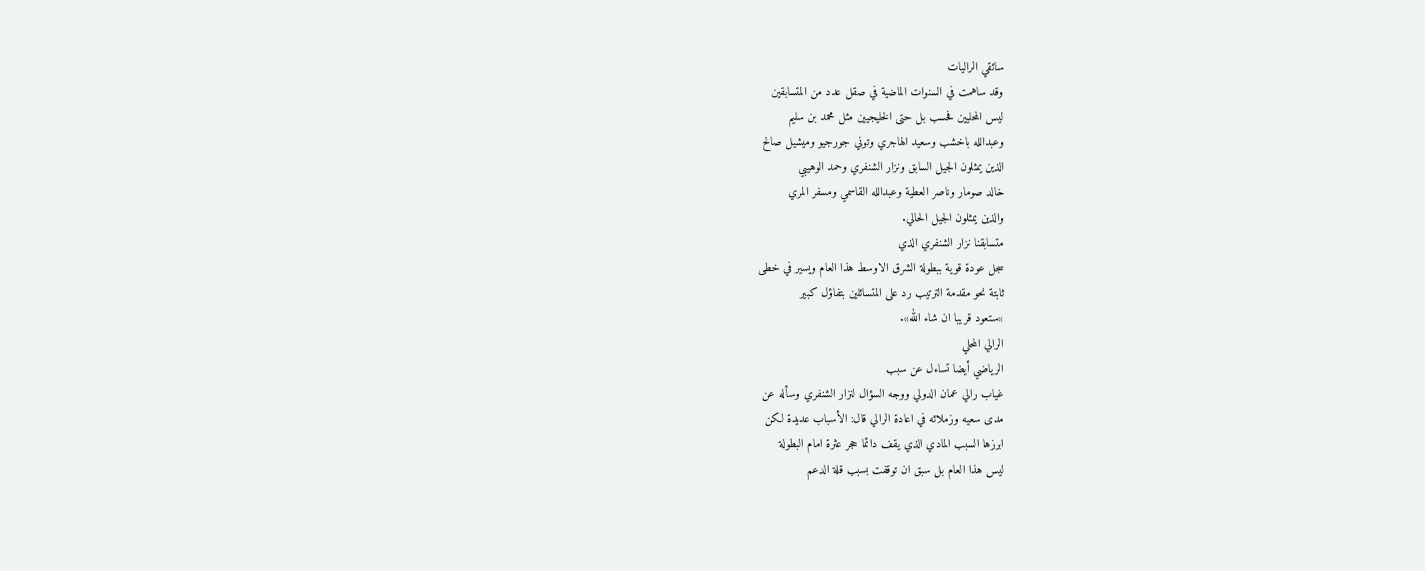سائقي الراليات
وقد ساهمت في السنوات الماضية في صقل عدد من المتسابقين
ليس المحليين فحسب بل حتى الخليجيين مثل محمد بن سليم
وعبدالله باخشب وسعيد الهاجري وتوني جورجيو وميشيل صالح
الذين يمثلون الجيل السابق ونزار الشنفري وحمد الوهيبي
خالد صومار وناصر العطية وعبدالله القاسمي ومسفر المري
والذين يمثلون الجيل الحالي.
متسابقنا نزار الشنفري الذي
سجل عودة قوية ببطولة الشرق الاوسط هذا العام ويسير في خطى
ثابتة نحو مقدمة الترتيب رد على المتسائلين بتفاؤل كبير
»ستعود قريبا ان شاء الله».
الرالي المحلي
الرياضي أيضا تساءل عن سبب
غياب رالي عمان الدولي ووجه السؤال لنزار الشنفري وسأله عن
مدى سعيه وزملائه في اعادة الرالي قال: الأسباب عديدة لكن
ابرزها السبب المادي الذي يقف دائما حجر عثرة امام البطولة
ليس هذا العام بل سبق ان توقفت بسبب قلة الدعم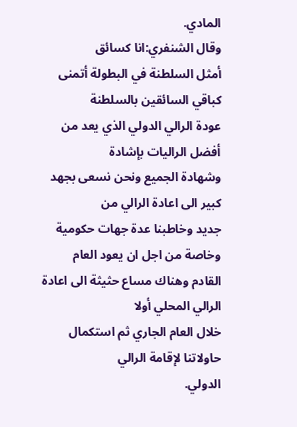المادي.
وقال الشنفري:انا كسائق
أمثل السلطنة في البطولة أتمنى كباقي السائقين بالسلطنة
عودة الرالي الدولي الذي يعد من أفضل الراليات بإشادة
وشهادة الجميع ونحن نسعى بجهد كبير الى اعادة الرالي من
جديد وخاطبنا عدة جهات حكومية وخاصة من اجل ان يعود العام
القادم وهناك مساع حثيثة الى اعادة الرالي المحلي أولا
خلال العام الجاري ثم استكمال حاولاتنا لإقامة الرالي
الدولي.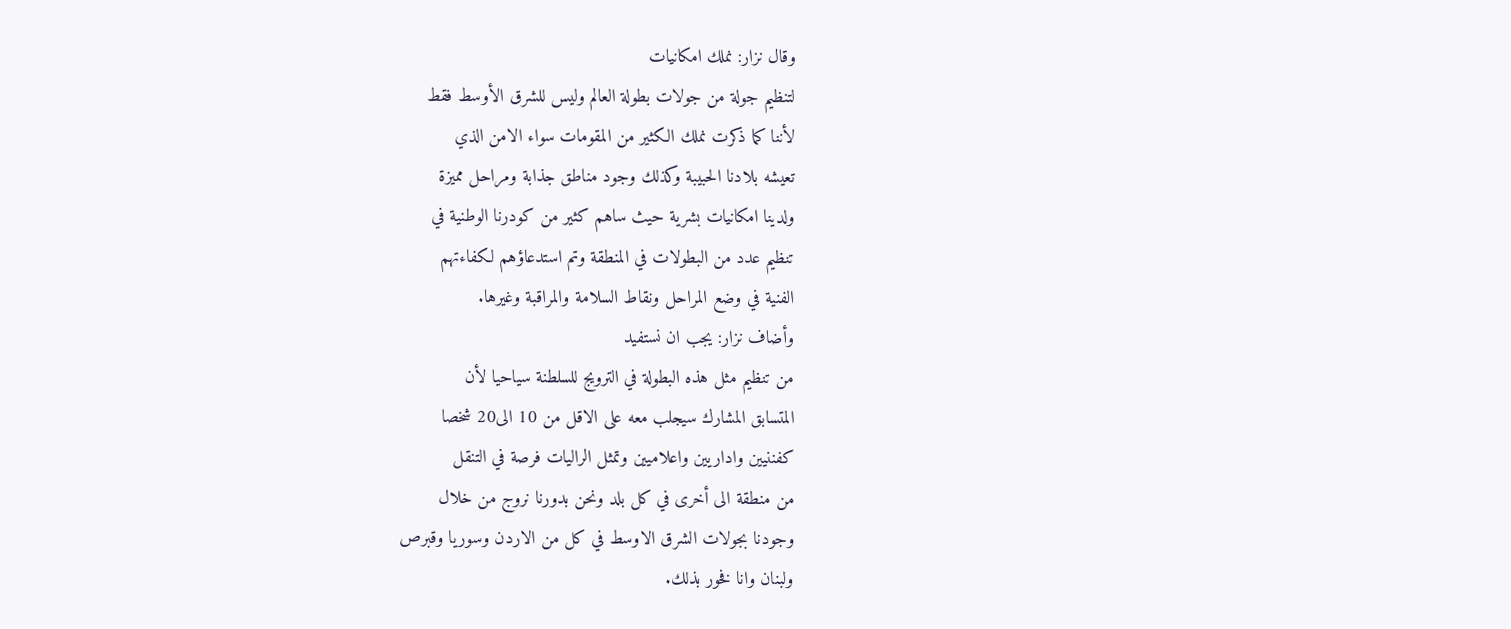وقال نزار: نملك امكانيات
لتنظيم جولة من جولات بطولة العالم وليس للشرق الأوسط فقط
لأننا كما ذكرت نملك الكثير من المقومات سواء الامن الذي
تعيشه بلادنا الحبيبة وكذلك وجود مناطق جذابة ومراحل مميزة
ولدينا امكانيات بشرية حيث ساهم كثير من كودرنا الوطنية في
تنظيم عدد من البطولات في المنطقة وتم استدعاؤهم لكفاءتهم
الفنية في وضع المراحل ونقاط السلامة والمراقبة وغيرها.
وأضاف نزار: يجب ان نستفيد
من تنظيم مثل هذه البطولة في الترويج للسلطنة سياحيا لأن
المتسابق المشارك سيجلب معه على الاقل من 10 الى20 شخصا
كفننيين واداريين واعلاميين وتمثل الراليات فرصة في التنقل
من منطقة الى أخرى في كل بلد ونحن بدورنا نروج من خلال
وجودنا بجولات الشرق الاوسط في كل من الاردن وسوريا وقبرص
ولبنان وانا فخور بذلك.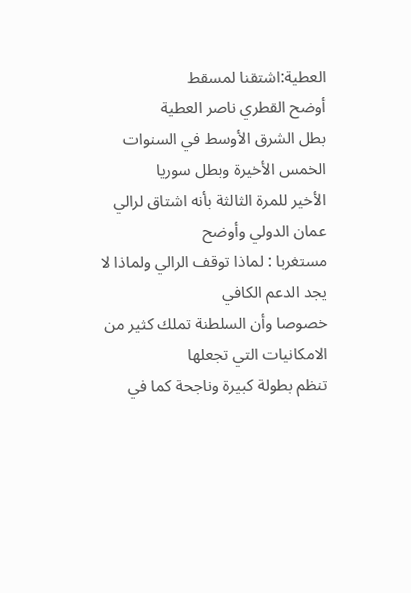العطية:اشتقنا لمسقط
أوضح القطري ناصر العطية
بطل الشرق الأوسط في السنوات الخمس الأخيرة وبطل سوريا
الأخير للمرة الثالثة بأنه اشتاق لرالي عمان الدولي وأوضح
مستغربا : لماذا توقف الرالي ولماذا لا يجد الدعم الكافي
خصوصا وأن السلطنة تملك كثير من الامكانيات التي تجعلها
تنظم بطولة كبيرة وناجحة كما في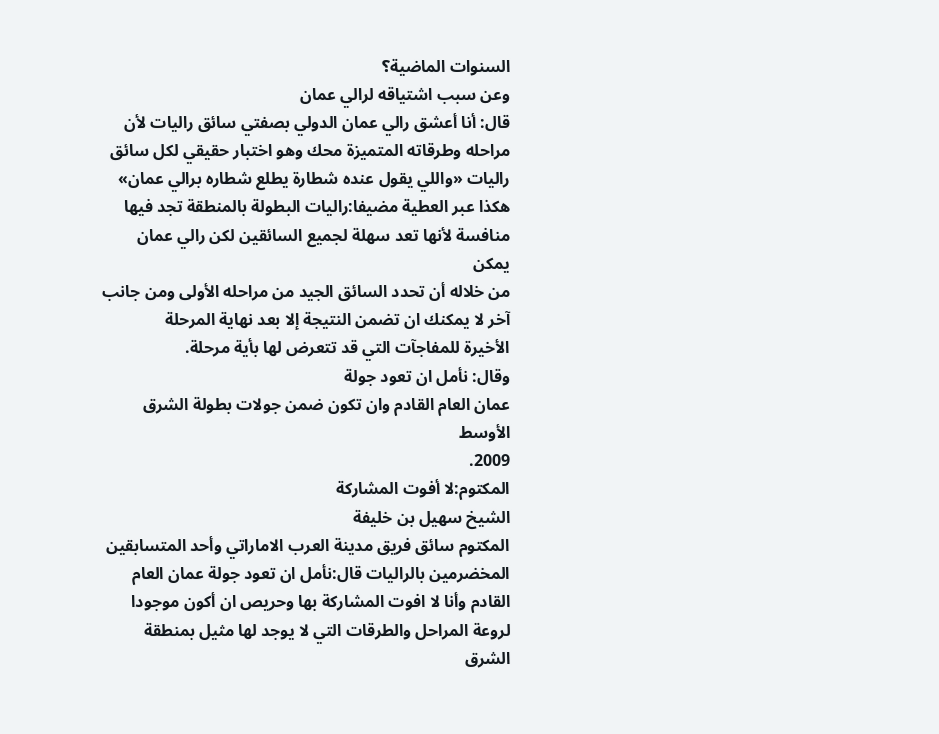السنوات الماضية؟
وعن سبب اشتياقه لرالي عمان
قال: أنا أعشق رالي عمان الدولي بصفتي سائق راليات لأن
مراحله وطرقاته المتميزة محك وهو اختبار حقيقي لكل سائق
راليات «واللي يقول عنده شطارة يطلع شطاره برالي عمان»
هكذا عبر العطية مضيفا:راليات البطولة بالمنطقة تجد فيها
منافسة لأنها تعد سهلة لجميع السائقين لكن رالي عمان يمكن
من خلاله أن تحدد السائق الجيد من مراحله الأولى ومن جانب
آخر لا يمكنك ان تضمن النتيجة إلا بعد نهاية المرحلة
الأخيرة للمفاجآت التي قد تتعرض لها بأية مرحلة.
وقال: نأمل ان تعود جولة
عمان العام القادم وان تكون ضمن جولات بطولة الشرق الأوسط
2009.
المكتوم:لا أفوت المشاركة
الشيخ سهيل بن خليفة
المكتوم سائق فريق مدينة العرب الاماراتي وأحد المتسابقين
المخضرمين بالراليات قال:نأمل ان تعود جولة عمان العام
القادم وأنا لا افوت المشاركة بها وحريص ان أكون موجودا
لروعة المراحل والطرقات التي لا يوجد لها مثيل بمنطقة
الشرق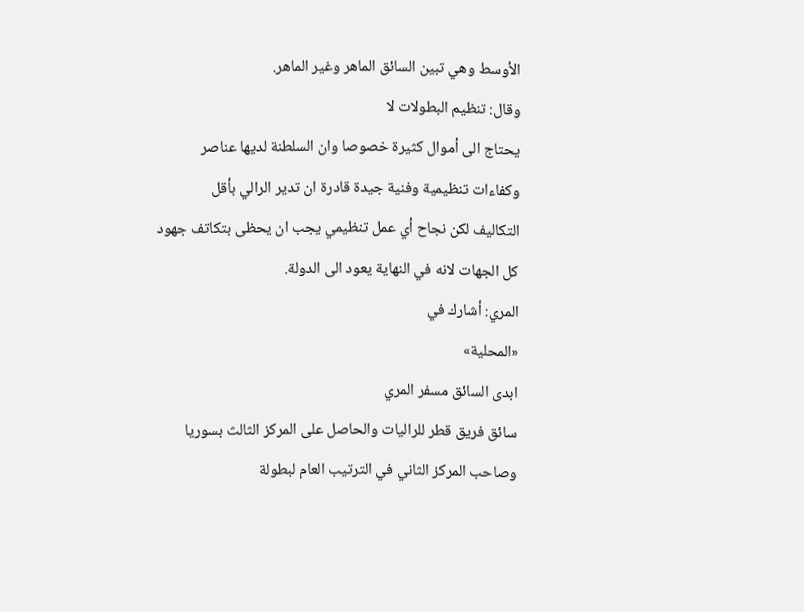الأوسط وهي تبين السائق الماهر وغير الماهر.
وقال: تنظيم البطولات لا
يحتاج الى أموال كثيرة خصوصا وان السلطنة لديها عناصر
وكفاءات تنظيمية وفنية جيدة قادرة ان تدير الرالي بأقل
التكاليف لكن نجاح أي عمل تنظيمي يجب ان يحظى بتكاتف جهود
كل الجهات لانه في النهاية يعود الى الدولة.
المري: أشارك في
«المحلية»
ابدى السائق مسفر المري
سائق فريق قطر للراليات والحاصل على المركز الثالث بسوريا
وصاحب المركز الثاني في الترتيب العام لبطولة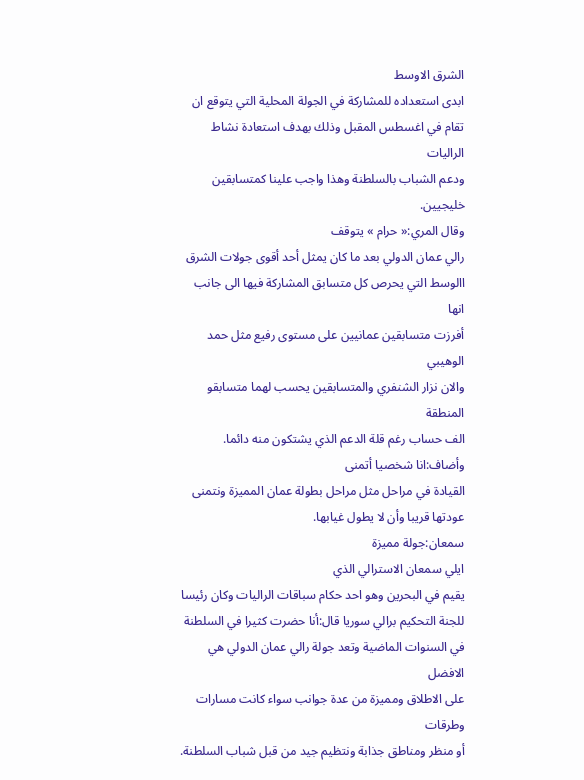الشرق الاوسط
ابدى استعداده للمشاركة في الجولة المحلية التي يتوقع ان
تقام في اغسطس المقبل وذلك بهدف استعادة نشاط الراليات
ودعم الشباب بالسلطنة وهذا واجب علينا كمتسابقين خليجيين.
وقال المري:« حرام » يتوقف
رالي عمان الدولي بعد ما كان يمثل أحد أقوى جولات الشرق
االوسط التي يحرص كل متسابق المشاركة فيها الى جانب انها
أفرزت متسابقين عمانيين على مستوى رفيع مثل حمد الوهيبي
والان نزار الشنفري والمتسابقين يحسب لهما متسابقو المنطقة
الف حساب رغم قلة الدعم الذي يشتكون منه دائما.
وأضاف:انا شخصيا أتمنى
القيادة في مراحل مثل مراحل بطولة عمان المميزة ونتمنى
عودتها قريبا وأن لا يطول غيابها.
سمعان:جولة مميزة
ايلي سمعان الاسترالي الذي
يقيم في البحرين وهو احد حكام سباقات الراليات وكان رئيسا
للجنة التحكيم برالي سوريا قال:أنا حضرت كثيرا في السلطنة
في السنوات الماضية وتعد جولة رالي عمان الدولي هي الافضل
على الاطلاق ومميزة من عدة جوانب سواء كانت مسارات وطرقات
أو منظر ومناطق جذابة ونتظيم جيد من قبل شباب السلطنة.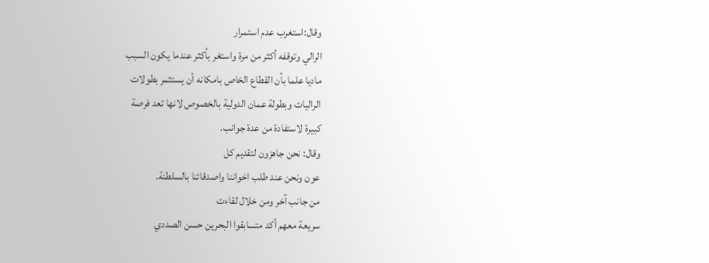وقال:استغرب عدم استمرار
الرالي وتوقفه أكثر من مرة واستغر بأكثر عندما يكون السبب
ماديا علما بأن القطاع الخاص بامكانه أن يستثمر بطولات
الراليات وبطولة عمان الدولية بالخصوص لانها تعد فرصة
كبيرة لاستفادة من عدة جوانب.
وقال: نحن جاهزون لتقديم كل
عون ونحن عند طلب اخواننا واصدقائنا بالسلطنة.
من جانب آخر ومن خلال لقاءت
سريعة معهم أكد متسابقوا البحرين حسن الصددي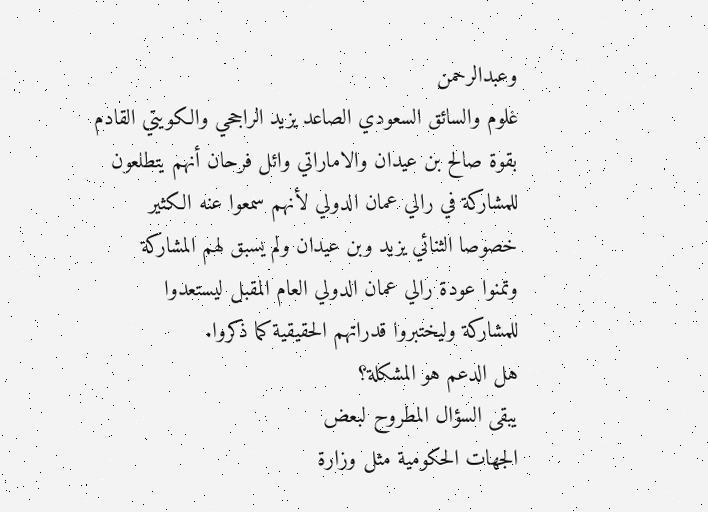وعبدالرحمن
غلوم والسائق السعودي الصاعد يزيد الراجحي والكويتي القادم
بقوة صالح بن عيدان والاماراتي وائل فرحان أنهم يتطلعون
للمشاركة في رالي عمان الدولي لأنهم سمعوا عنه الكثير
خصوصا الثنائي يزيد وبن عيدان ولم يسبق لهم المشاركة
وتمنوا عودة رالي عمان الدولي العام المقبل ليستعدوا
للمشاركة وليختبروا قدراتهم الحقيقية كما ذكروا.
هل الدعم هو المشكلة؟
يبقى السؤال المطروح لبعض
الجهات الحكومية مثل وزارة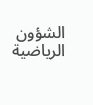الشؤون الرياضية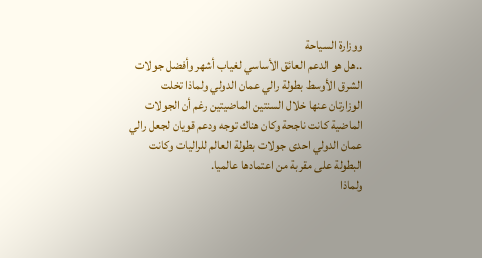ووزارة السياحة
..هل هو الدعم العائق الأساسي لغياب أشهر وأفضل جولات
الشرق الأوسط بطولة رالي عمان الدولي ولماذا تخلت
الوزارتان عنها خلال السنتين الماضيتين رغم أن الجولات
الماضية كانت ناجحة وكان هناك توجه ودعم قويان لجعل رالي
عمان الدولي احدى جولات بطولة العالم للراليات وكانت
البطولة على مقربة من اعتمادها عالميا.
ولماذا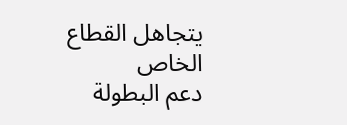يتجاهل القطاع الخاص
دعم البطولة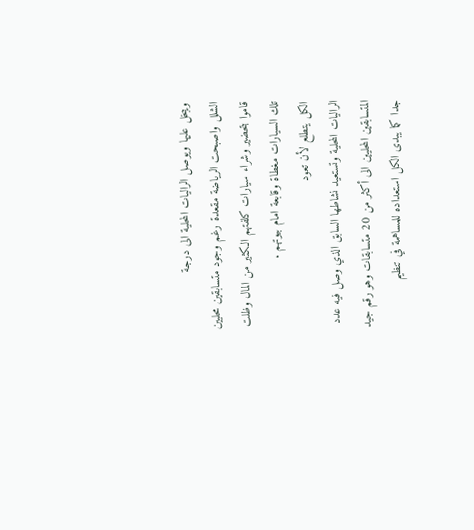ويبخل عليها ويوصل الراليات المحلية الى درجة
الشلل واصبحت الرياضة مقعدة رغم وجود متسابقين محليين
قاموا بتحضير وشراء سيارات كلفتهم الكثير من المال وظلت
تلك السيارات مغطاة وقابعة امام بيوتهم .
الكل يتطلع لأن تعود
الراليات المحلية وتستعيد نشاطها السابق الذي وصل فيه عدد
المتسابقين المحليين الى أكثر من 20 متسابقات وهو رقم جيد
جدا كما يبدى الكل استعداده للمساهمة في تنظيم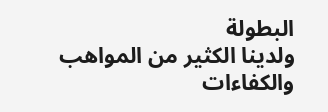البطولة
ولدينا الكثير من المواهب والكفاءات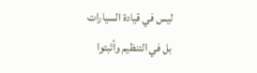ليس في قيادة السيارات
بل في التنظيم وأثبتوا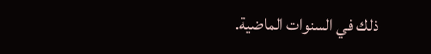ذلك في السنوات الماضية.